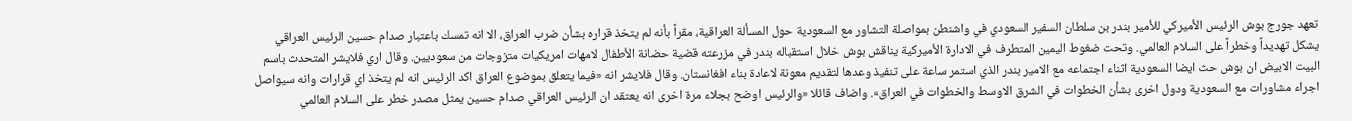تعهد جورج بوش الرئيس الأميركي للأمير بندر بن سلطان السفير السعودي في واشنطن بمواصلة التشاور مع السعودية حول المسألة العراقية، مقراً بأنه لم يتخذ قراره بشأن ضرب العراق، الا انه تمسك باعتبار صدام حسين الرئيس العراقي يشكل تهديداً وخطراً على السلام العالمي. وتحت ضغوط اليمين المتطرف في الادارة الأميركية يناقش بوش خلال استقباله بندر في مزرعته قضية حضانة الأطفال لامهات امريكيات متزوجات من سعوديين. وقال اري فلايشر المتحدث باسم البيت الابيض ان بوش حث ايضا السعودية اثناء اجتماعه مع الامير بندر الذي استمر ساعة على تنفيذ وعدها لتقديم معونة لاعادة بناء افغانستان. وقال فلايشر انه «فيما يتعلق بموضوع العراق اكد الرئيس انه لم يتخذ اي قرارات وانه سيواصل اجراء مشاورات مع السعودية ودول اخرى بشأن الخطوات في الشرق الاوسط والخطوات في العراق». واضاف قائلا «والرئيس اوضح بجلاء مرة اخرى انه يعتقد ان الرئيس العراقي صدام حسين يمثل مصدر خطر على السلام العالمي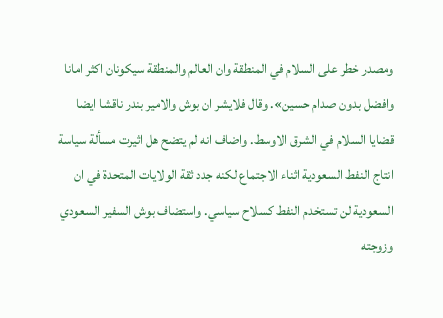ومصدر خطر على السلام في المنطقة وان العالم والمنطقة سيكونان اكثر امانا وافضل بدون صدام حسين». وقال فلايشر ان بوش والامير بندر ناقشا ايضا قضايا السلام في الشرق الاوسط. واضاف انه لم يتضح هل اثيرت مسألة سياسة انتاج النفط السعودية اثناء الاجتماع لكنه جدد ثقة الولايات المتحدة في ان السعودية لن تستخدم النفط كسلاح سياسي. واستضاف بوش السفير السعودي وزوجته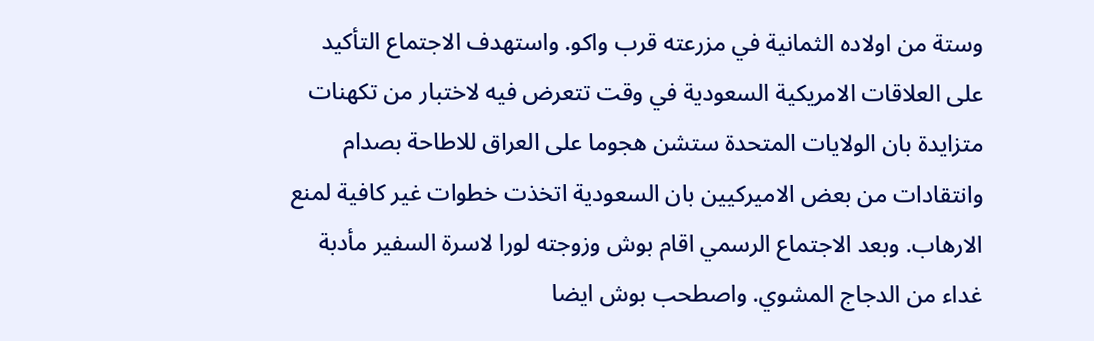وستة من اولاده الثمانية في مزرعته قرب واكو. واستهدف الاجتماع التأكيد على العلاقات الامريكية السعودية في وقت تتعرض فيه لاختبار من تكهنات متزايدة بان الولايات المتحدة ستشن هجوما على العراق للاطاحة بصدام وانتقادات من بعض الاميركيين بان السعودية اتخذت خطوات غير كافية لمنع الارهاب. وبعد الاجتماع الرسمي اقام بوش وزوجته لورا لاسرة السفير مأدبة غداء من الدجاج المشوي. واصطحب بوش ايضا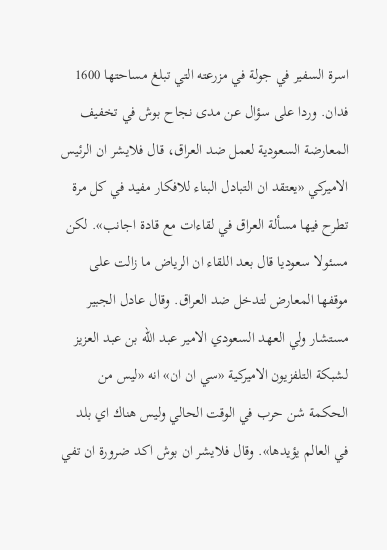اسرة السفير في جولة في مزرعته التي تبلغ مساحتها 1600 فدان. وردا على سؤال عن مدى نجاح بوش في تخفيف المعارضة السعودية لعمل ضد العراق، قال فلايشر ان الرئيس الاميركي «يعتقد ان التبادل البناء للافكار مفيد في كل مرة تطرح فيها مسألة العراق في لقاءات مع قادة اجانب». لكن مسئولا سعوديا قال بعد اللقاء ان الرياض ما زالت على موقفها المعارض لتدخل ضد العراق. وقال عادل الجبير مستشار ولي العهد السعودي الامير عبد الله بن عبد العزيز لشبكة التلفزيون الاميركية «سي ان ان» انه «ليس من الحكمة شن حرب في الوقت الحالي وليس هناك اي بلد في العالم يؤيدها». وقال فلايشر ان بوش اكد ضرورة ان تفي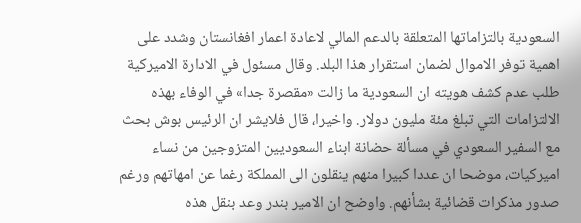السعودية بالتزاماتها المتعلقة بالدعم المالي لاعادة اعمار افغانستان وشدد على اهمية توفر الاموال لضمان استقرار هذا البلد. وقال مسئول في الادارة الاميركية طلب عدم كشف هويته ان السعودية ما زالت «مقصرة جدا» في الوفاء بهذه الالتزامات التي تبلغ مئة مليون دولار. واخيرا، قال فلايشر ان الرئيس بوش بحث مع السفير السعودي في مسألة حضانة ابناء السعوديين المتزوجين من نساء اميركيات، موضحا ان عددا كبيرا منهم ينقلون الى المملكة رغما عن امهاتهم ورغم صدور مذكرات قضائية بشأنهم. واوضح ان الامير بندر وعد بنقل هذه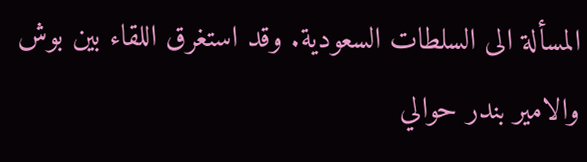المسألة الى السلطات السعودية. وقد استغرق اللقاء بين بوش والامير بندر حوالي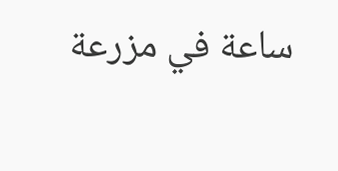ساعة في مزرعة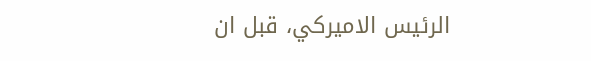الرئيس الاميركي، قبل ان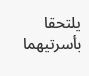يلتحقا بأسرتيهما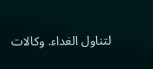لتناول الغداء. وكالات